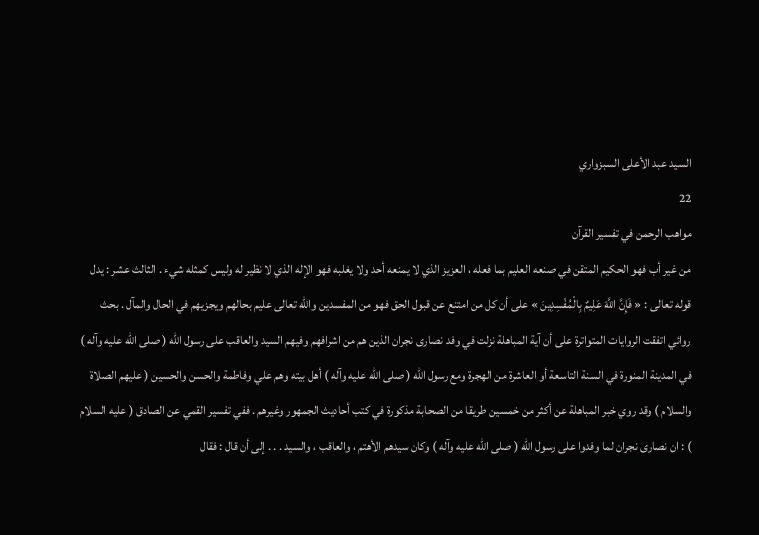السيد عبد الأعلى السبزواري
22
مواهب الرحمن في تفسير القرآن
من غير أب فهو الحكيم المتقن في صنعه العليم بما فعله ، العزيز الذي لا يمنعه أحد ولا يغلبه فهو الإله الذي لا نظير له وليس كمثله شيء . الثالث عشر : يدل قوله تعالى : « فَإِنَّ اللَّهَ عَلِيمٌ بِالْمُفْسِدِينَ » على أن كل من امتنع عن قبول الحق فهو من المفسدين واللّه تعالى عليم بحالهم ويجزيهم في الحال والمآل . بحث روائي اتفقت الروايات المتواترة على أن آية المباهلة نزلت في وفد نصارى نجران الذين هم من اشرافهم وفيهم السيد والعاقب على رسول اللّه ( صلى اللّه عليه وآله ) في المدينة المنورة في السنة التاسعة أو العاشرة من الهجرة ومع رسول اللّه ( صلى اللّه عليه وآله ) أهل بيته وهم علي وفاطمة والحسن والحسين ( عليهم الصلاة والسلام ) وقد روي خبر المباهلة عن أكثر من خمسين طريقا من الصحابة مذكورة في كتب أحاديث الجمهور وغيرهم . ففي تفسير القمي عن الصادق ( عليه السلام ) : ان نصارى نجران لما وفدوا على رسول اللّه ( صلى اللّه عليه وآله ) وكان سيدهم الأهتم ، والعاقب ، والسيد . . . إلى أن قال : فقال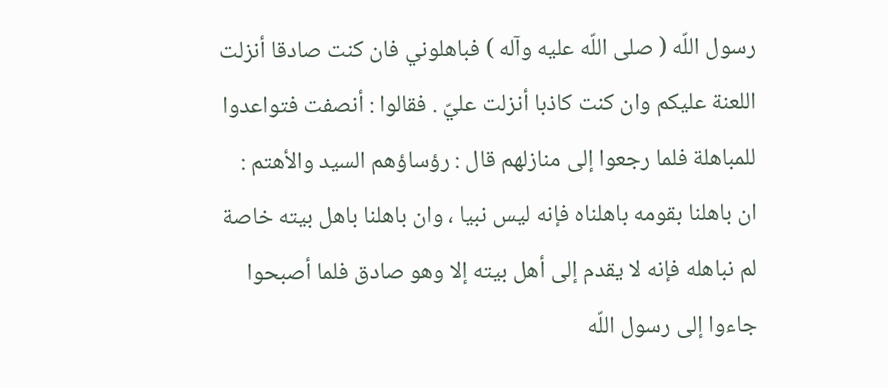رسول اللّه ( صلى اللّه عليه وآله ) فباهلوني فان كنت صادقا أنزلت اللعنة عليكم وان كنت كاذبا أنزلت عليّ . فقالوا : أنصفت فتواعدوا للمباهلة فلما رجعوا إلى منازلهم قال : رؤساؤهم السيد والأهتم : ان باهلنا بقومه باهلناه فإنه ليس نبيا ، وان باهلنا باهل بيته خاصة لم نباهله فإنه لا يقدم إلى أهل بيته إلا وهو صادق فلما أصبحوا جاءوا إلى رسول اللّه